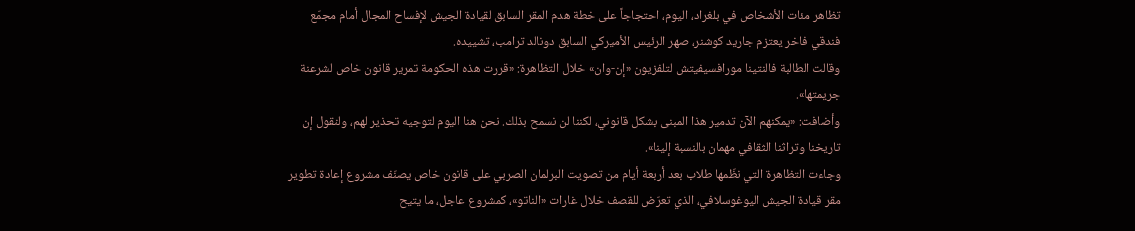تظاهر مئات الأشخاص في بلغراد، اليوم، احتجاجاً على خطة هدم المقر السابق لقيادة الجيش لإفساح المجال أمام مجمّع فندقي فاخر يعتزم جاريد كوشنر، صهر الرئيس الأميركي السابق دونالد ترامب، تشييده.
وقالت الطالبة فالنتينا مورافسيفيتش لتلفزيون «إن-وان» خلال التظاهرة: «قررت هذه الحكومة تمرير قانون خاص لشرعنة جريمتها».
وأضافت: «يمكنهم الآن تدمير هذا المبنى بشكل قانوني، لكننا لن نسمح بذلك. نحن هنا اليوم لتوجيه تحذير لهم، ولنقول إن تاريخنا وتراثنا الثقافي مهمان بالنسبة إلينا».
وجاءت التظاهرة التي نظّمها طلاب بعد أربعة أيام من تصويت البرلمان الصربي على قانون خاص يصنّف مشروع إعادة تطوير مقر قيادة الجيش اليوغوسلافي، الذي تعرّض للقصف خلال غارات «الناتو»، كمشروع عاجل، ما يتيح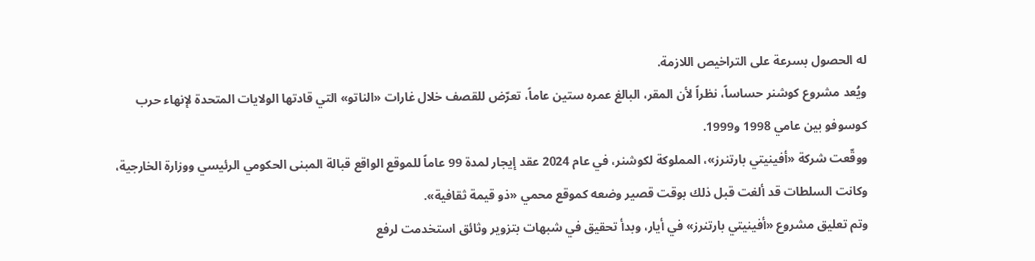له الحصول بسرعة على التراخيص اللازمة.
ويُعد مشروع كوشنر حساساً، نظراً لأن المقر، البالغ عمره ستين عاماً، تعرّض للقصف خلال غارات «الناتو» التي قادتها الولايات المتحدة لإنهاء حرب كوسوفو بين عامي 1998 و1999.
ووقّعت شركة «أفينيتي بارتنرز»، المملوكة لكوشنر، في عام 2024 عقد إيجار لمدة 99 عاماً للموقع الواقع قبالة المبنى الحكومي الرئيسي ووزارة الخارجية، وكانت السلطات قد ألغت قبل ذلك بوقت قصير وضعه كموقع محمي «ذو قيمة ثقافية».
وتم تعليق مشروع «أفينيتي بارتنرز» في أيار، وبدأ تحقيق في شبهات بتزوير وثائق استخدمت لرفع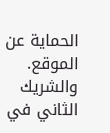الحماية عن الموقع.
والشريك الثاني في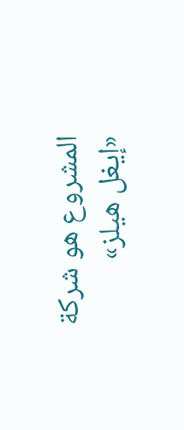المشروع هو شركة «إيغل هيلز»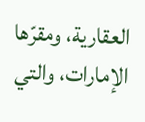العقارية، ومقرّها الإمارات، والتي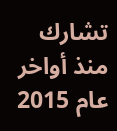تشارك منذ أواخر عام 2015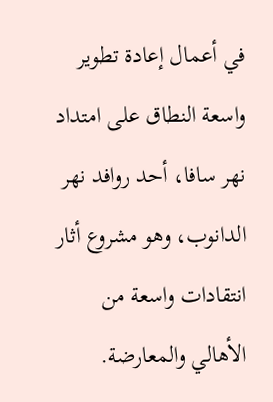في أعمال إعادة تطوير واسعة النطاق على امتداد نهر سافا، أحد روافد نهر الدانوب، وهو مشروع أثار انتقادات واسعة من الأهالي والمعارضة.